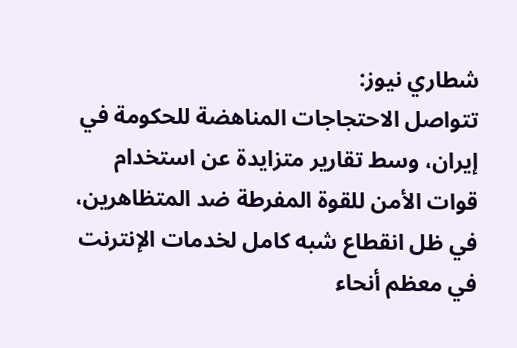شطاري نيوز:
تتواصل الاحتجاجات المناهضة للحكومة في إيران، وسط تقارير متزايدة عن استخدام قوات الأمن للقوة المفرطة ضد المتظاهرين، في ظل انقطاع شبه كامل لخدمات الإنترنت في معظم أنحاء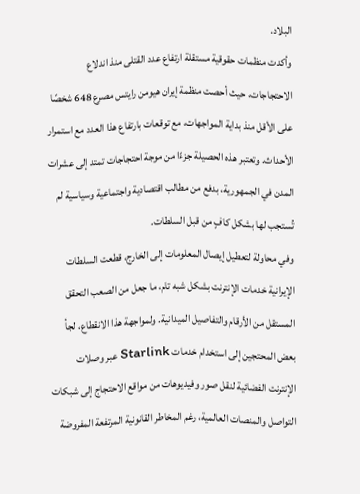البلاد.
وأكدت منظمات حقوقية مستقلة ارتفاع عدد القتلى منذ اندلاع الاحتجاجات، حيث أحصت منظمة إيران هيومن رايتس مصرع 648 شخصًا على الأقل منذ بداية المواجهات، مع توقعات بارتفاع هذا العدد مع استمرار الأحداث. وتعتبر هذه الحصيلة جزءًا من موجة احتجاجات تمتد إلى عشرات المدن في الجمهورية، بدفع من مطالب اقتصادية واجتماعية وسياسية لم تُستجب لها بشكل كافٍ من قبل السلطات.
وفي محاولة لتعطيل إيصال المعلومات إلى الخارج، قطعت السلطات الإيرانية خدمات الإنترنت بشكل شبه تام، ما جعل من الصعب التحقق المستقل من الأرقام والتفاصيل الميدانية. ولمواجهة هذا الانقطاع، لجأ بعض المحتجين إلى استخدام خدمات Starlink عبر وصلات الإنترنت الفضائية لنقل صور وفيديوهات من مواقع الاحتجاج إلى شبكات التواصل والمنصات العالمية، رغم المخاطر القانونية المرتفعة المفروضة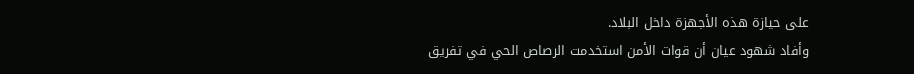على حيازة هذه الأجهزة داخل البلاد.
وأفاد شهود عيان أن قوات الأمن استخدمت الرصاص الحي في تفريق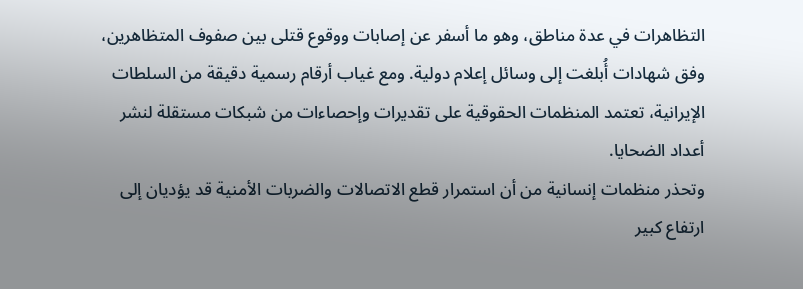التظاهرات في عدة مناطق، وهو ما أسفر عن إصابات ووقوع قتلى بين صفوف المتظاهرين، وفق شهادات أُبلغت إلى وسائل إعلام دولية. ومع غياب أرقام رسمية دقيقة من السلطات الإيرانية، تعتمد المنظمات الحقوقية على تقديرات وإحصاءات من شبكات مستقلة لنشر أعداد الضحايا.
وتحذر منظمات إنسانية من أن استمرار قطع الاتصالات والضربات الأمنية قد يؤديان إلى ارتفاع كبير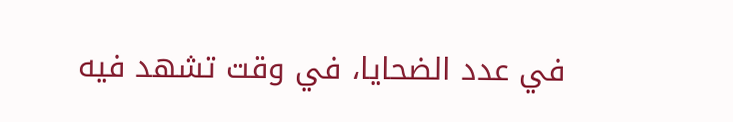في عدد الضحايا، في وقت تشهد فيه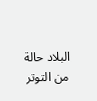البلاد حالة من التوتر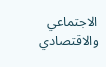الاجتماعي والاقتصادي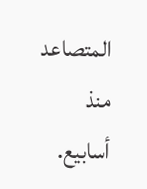المتصاعد منذ أسابيع.